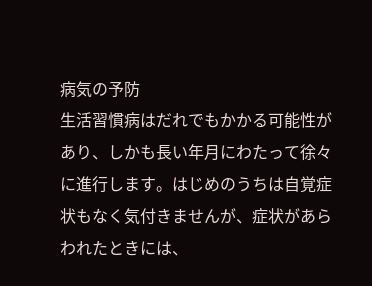病気の予防
生活習慣病はだれでもかかる可能性があり、しかも長い年月にわたって徐々に進行します。はじめのうちは自覚症状もなく気付きませんが、症状があらわれたときには、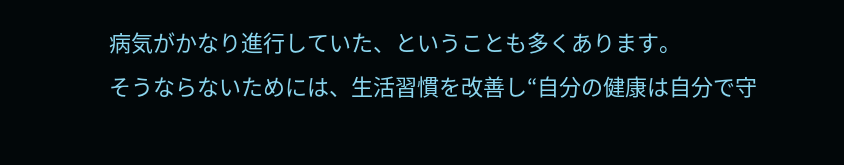病気がかなり進行していた、ということも多くあります。
そうならないためには、生活習慣を改善し“自分の健康は自分で守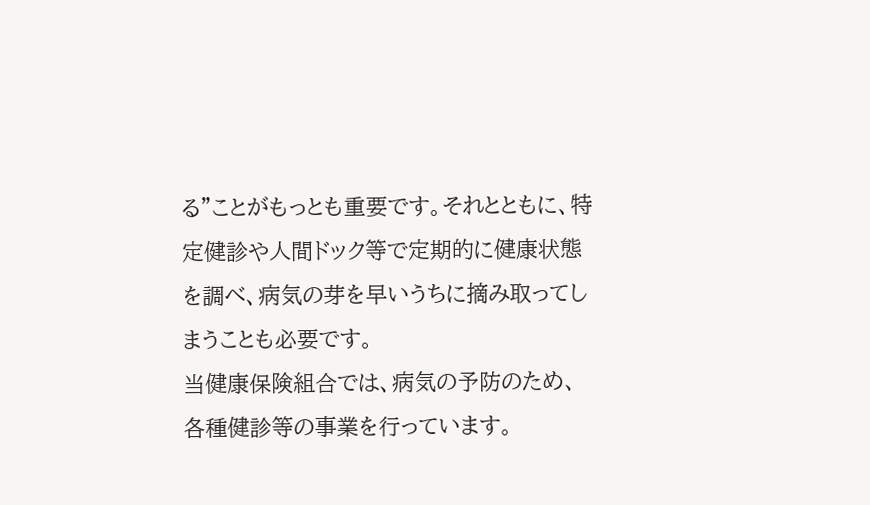る”ことがもっとも重要です。それとともに、特定健診や人間ドック等で定期的に健康状態を調べ、病気の芽を早いうちに摘み取ってしまうことも必要です。
当健康保険組合では、病気の予防のため、各種健診等の事業を行っています。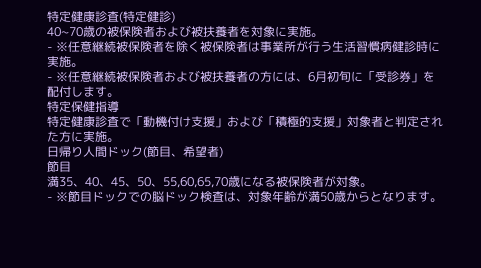特定健康診査(特定健診)
40~70歳の被保険者および被扶養者を対象に実施。
- ※任意継続被保険者を除く被保険者は事業所が行う生活習慣病健診時に実施。
- ※任意継続被保険者および被扶養者の方には、6月初旬に「受診券」を配付します。
特定保健指導
特定健康診査で「動機付け支援」および「積極的支援」対象者と判定された方に実施。
日帰り人間ドック(節目、希望者)
節目
満35、40、45、50、55,60,65,70歳になる被保険者が対象。
- ※節目ドックでの脳ドック検査は、対象年齢が満50歳からとなります。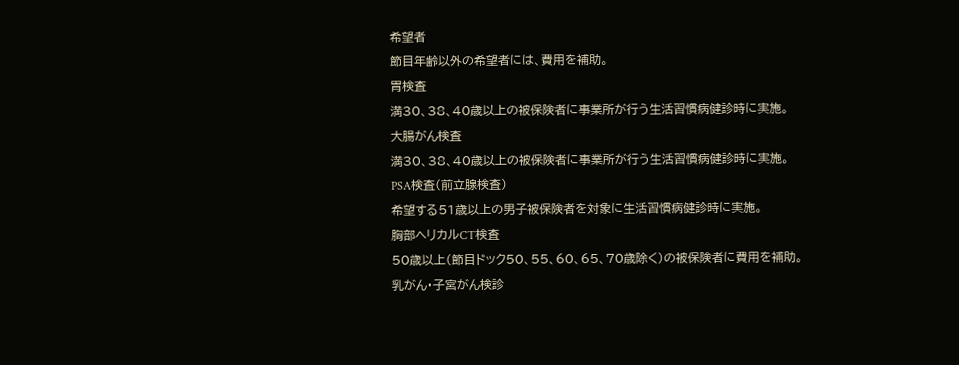希望者
節目年齢以外の希望者には、費用を補助。
胃検査
満30、38、40歳以上の被保険者に事業所が行う生活習慣病健診時に実施。
大腸がん検査
満30、38、40歳以上の被保険者に事業所が行う生活習慣病健診時に実施。
PSA検査(前立腺検査)
希望する51歳以上の男子被保険者を対象に生活習慣病健診時に実施。
胸部ヘリカルCT検査
50歳以上(節目ドック50、55、60、65、70歳除く)の被保険者に費用を補助。
乳がん・子宮がん検診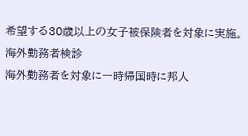希望する30歳以上の女子被保険者を対象に実施。
海外勤務者検診
海外勤務者を対象に一時帰国時に邦人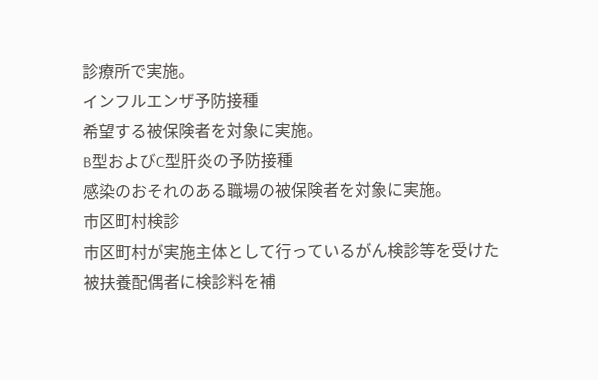診療所で実施。
インフルエンザ予防接種
希望する被保険者を対象に実施。
B型およびC型肝炎の予防接種
感染のおそれのある職場の被保険者を対象に実施。
市区町村検診
市区町村が実施主体として行っているがん検診等を受けた被扶養配偶者に検診料を補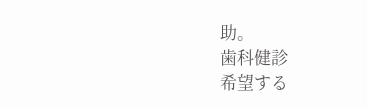助。
歯科健診
希望する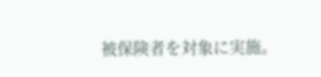被保険者を対象に実施。